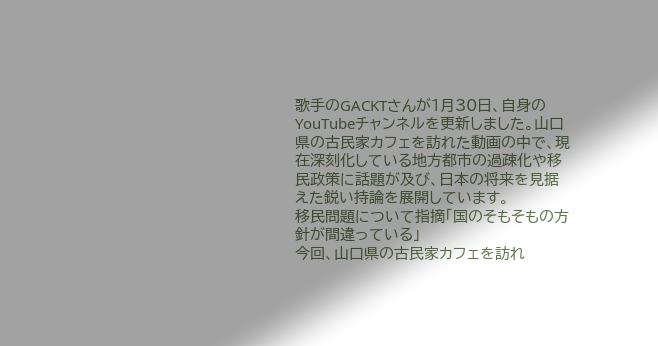歌手のGACKTさんが1月30日、自身のYouTubeチャンネルを更新しました。山口県の古民家カフェを訪れた動画の中で、現在深刻化している地方都市の過疎化や移民政策に話題が及び、日本の将来を見据えた鋭い持論を展開しています。
移民問題について指摘「国のそもそもの方針が間違っている」
今回、山口県の古民家カフェを訪れ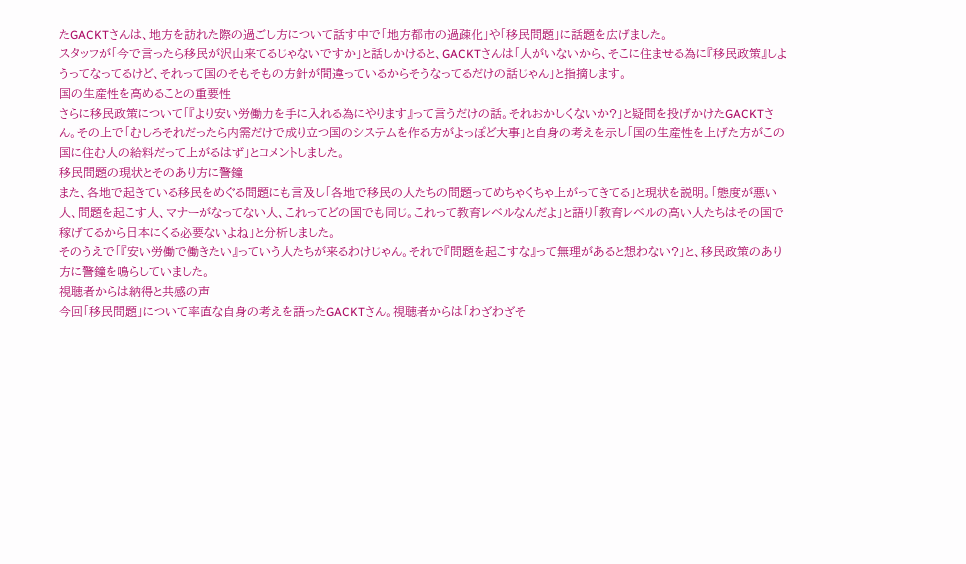たGACKTさんは、地方を訪れた際の過ごし方について話す中で「地方都市の過疎化」や「移民問題」に話題を広げました。
スタッフが「今で言ったら移民が沢山来てるじゃないですか」と話しかけると、GACKTさんは「人がいないから、そこに住ませる為に『移民政策』しようってなってるけど、それって国のそもそもの方針が間違っているからそうなってるだけの話じゃん」と指摘します。
国の生産性を高めることの重要性
さらに移民政策について「『より安い労働力を手に入れる為にやります』って言うだけの話。それおかしくないか?」と疑問を投げかけたGACKTさん。その上で「むしろそれだったら内需だけで成り立つ国のシステムを作る方がよっぽど大事」と自身の考えを示し「国の生産性を上げた方がこの国に住む人の給料だって上がるはず」とコメントしました。
移民問題の現状とそのあり方に警鐘
また、各地で起きている移民をめぐる問題にも言及し「各地で移民の人たちの問題ってめちゃくちゃ上がってきてる」と現状を説明。「態度が悪い人、問題を起こす人、マナーがなってない人、これってどの国でも同じ。これって教育レベルなんだよ」と語り「教育レベルの高い人たちはその国で稼げてるから日本にくる必要ないよね」と分析しました。
そのうえで「『安い労働で働きたい』っていう人たちが来るわけじゃん。それで『問題を起こすな』って無理があると想わない?」と、移民政策のあり方に警鐘を鳴らしていました。
視聴者からは納得と共感の声
今回「移民問題」について率直な自身の考えを語ったGACKTさん。視聴者からは「わざわざそ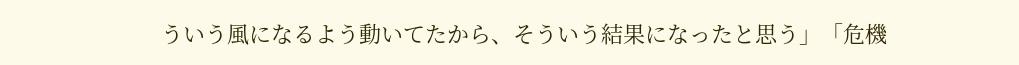ういう風になるよう動いてたから、そういう結果になったと思う」「危機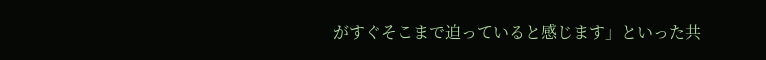がすぐそこまで迫っていると感じます」といった共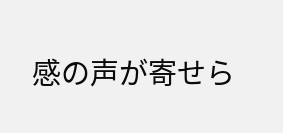感の声が寄せら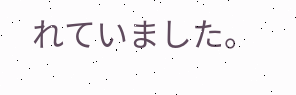れていました。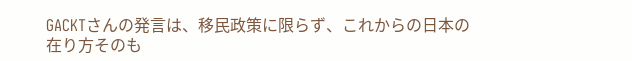GACKTさんの発言は、移民政策に限らず、これからの日本の在り方そのも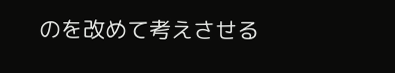のを改めて考えさせる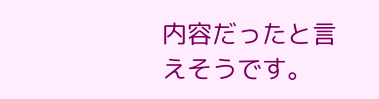内容だったと言えそうです。